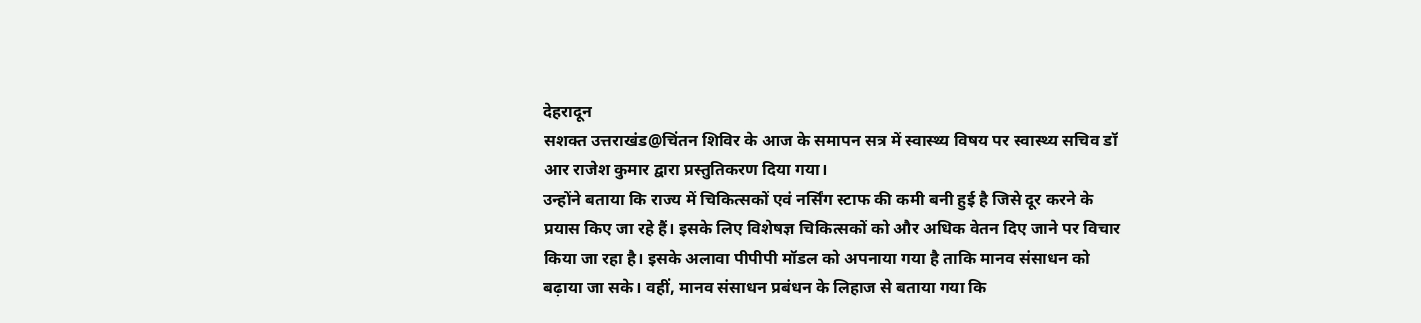देहरादून
सशक्त उत्तराखंड@चिंतन शिविर के आज के समापन सत्र में स्वास्थ्य विषय पर स्वास्थ्य सचिव डॉ आर राजेश कुमार द्वारा प्रस्तुतिकरण दिया गया।
उन्होंने बताया कि राज्य में चिकित्सकों एवं नर्सिंग स्टाफ की कमी बनी हुई है जिसे दूर करने के प्रयास किए जा रहे हैं। इसके लिए विशेषज्ञ चिकित्सकों को और अधिक वेतन दिए जाने पर विचार किया जा रहा है। इसके अलावा पीपीपी मॉडल को अपनाया गया है ताकि मानव संसाधन को बढ़ाया जा सके। वहीं, मानव संसाधन प्रबंधन के लिहाज से बताया गया कि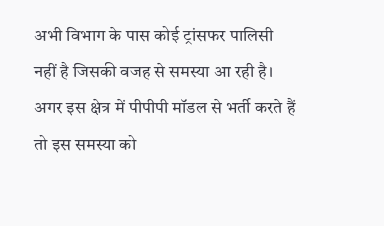अभी विभाग के पास कोई ट्रांसफर पालिसी नहीं है जिसकी वजह से समस्या आ रही है। अगर इस क्षेत्र में पीपीपी मॉडल से भर्ती करते हैं तो इस समस्या को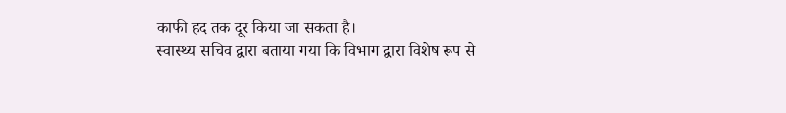काफी हद तक दूर किया जा सकता है।
स्वास्थ्य सचिव द्वारा बताया गया कि विभाग द्वारा विशेष रूप से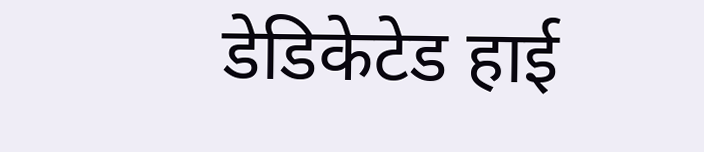डेडिकेटेड हाई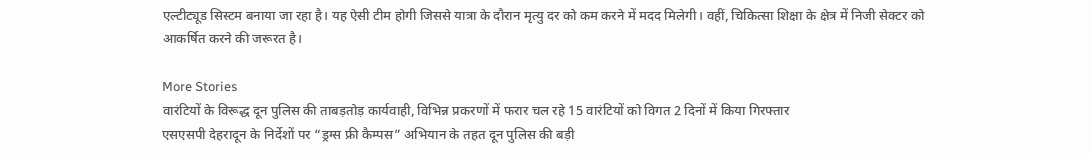एल्टीट्यूड सिस्टम बनाया जा रहा है। यह ऐसी टीम होगी जिससे यात्रा के दौरान मृत्यु दर को कम करने में मदद मिलेगी। वहीं, चिकित्सा शिक्षा के क्षेत्र में निजी सेक्टर को आकर्षित करने की जरूरत है।

More Stories
वारंटियों के विरूद्ध दून पुलिस की ताबड़तोड़ कार्यवाही, विभिन्न प्रकरणों में फरार चल रहे 15 वारंटियों को विगत 2 दिनों में किया गिरफ्तार
एसएसपी देहरादून के निर्देशों पर “ड्रग्स फ्री कैम्पस” अभियान के तहत दून पुलिस की बड़ी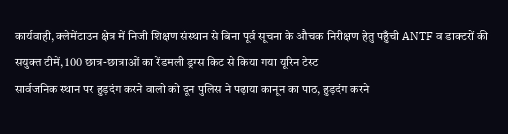कार्यवाही, क्लेमेंटाउन क्षेत्र में निजी शिक्षण संस्थान से बिना पूर्व सूचना के औचक निरीक्षण हेतु पहुँची ANTF व डाक्टरों की सयुक्त टीमें, 100 छात्र-छात्राओं का रेंडमली ड्रग्स किट से किया गया यूरिन टेस्ट
सार्वजनिक स्थान पर हुड़दंग करने वालो को दून पुलिस ने पढ़ाया कानून का पाठ, हुड़दंग करने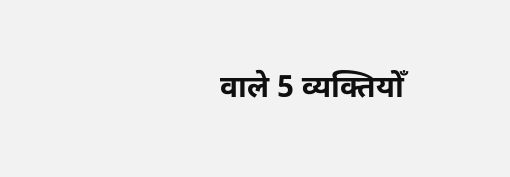वाले 5 व्यक्तियोँ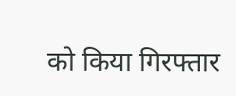को किया गिरफ्तार